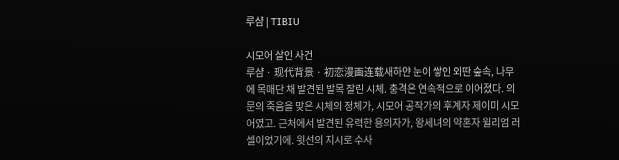루샴 | TIBIU

시모어 살인 사건
루샴 · 现代背景 · 初恋漫画连载새하얀 눈이 쌓인 외딴 숲속, 나무에 목매단 채 발견된 발목 잘린 시체. 충격은 연속적으로 이어졌다. 의문의 죽음을 맞은 시체의 정체가, 시모어 공작가의 후계자 제이미 시모어였고. 근처에서 발견된 유력한 용의자가, 왕세녀의 약혼자 윌리엄 러셀이었기에. 윗선의 지시로 수사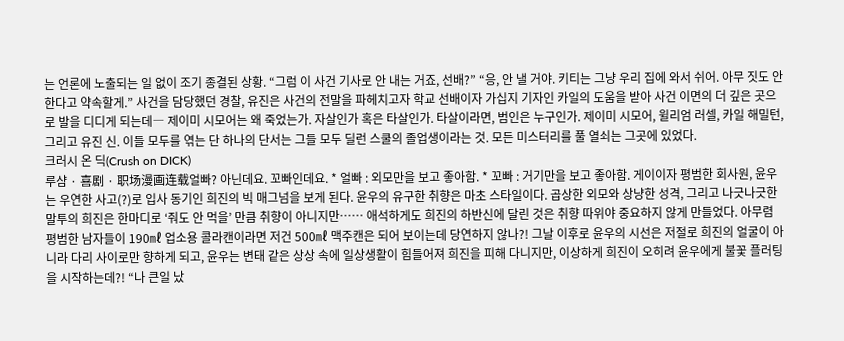는 언론에 노출되는 일 없이 조기 종결된 상황. “그럼 이 사건 기사로 안 내는 거죠, 선배?” “응, 안 낼 거야. 키티는 그냥 우리 집에 와서 쉬어. 아무 짓도 안 한다고 약속할게.” 사건을 담당했던 경찰, 유진은 사건의 전말을 파헤치고자 학교 선배이자 가십지 기자인 카일의 도움을 받아 사건 이면의 더 깊은 곳으로 발을 디디게 되는데― 제이미 시모어는 왜 죽었는가. 자살인가 혹은 타살인가. 타살이라면, 범인은 누구인가. 제이미 시모어, 윌리엄 러셀, 카일 해밀턴, 그리고 유진 신. 이들 모두를 엮는 단 하나의 단서는 그들 모두 딜런 스쿨의 졸업생이라는 것. 모든 미스터리를 풀 열쇠는 그곳에 있었다.
크러시 온 딕(Crush on DICK)
루샴 · 喜剧 · 职场漫画连载얼빠? 아닌데요. 꼬빠인데요. * 얼빠 : 외모만을 보고 좋아함. * 꼬빠 : 거기만을 보고 좋아함. 게이이자 평범한 회사원, 윤우는 우연한 사고(?)로 입사 동기인 희진의 빅 매그넘을 보게 된다. 윤우의 유구한 취향은 마초 스타일이다. 곱상한 외모와 상냥한 성격, 그리고 나긋나긋한 말투의 희진은 한마디로 ‘줘도 안 먹을’ 만큼 취향이 아니지만…… 애석하게도 희진의 하반신에 달린 것은 취향 따위야 중요하지 않게 만들었다. 아무렴 평범한 남자들이 190㎖ 업소용 콜라캔이라면 저건 500㎖ 맥주캔은 되어 보이는데 당연하지 않나?! 그날 이후로 윤우의 시선은 저절로 희진의 얼굴이 아니라 다리 사이로만 향하게 되고, 윤우는 변태 같은 상상 속에 일상생활이 힘들어져 희진을 피해 다니지만, 이상하게 희진이 오히려 윤우에게 불꽃 플러팅을 시작하는데?! “나 큰일 났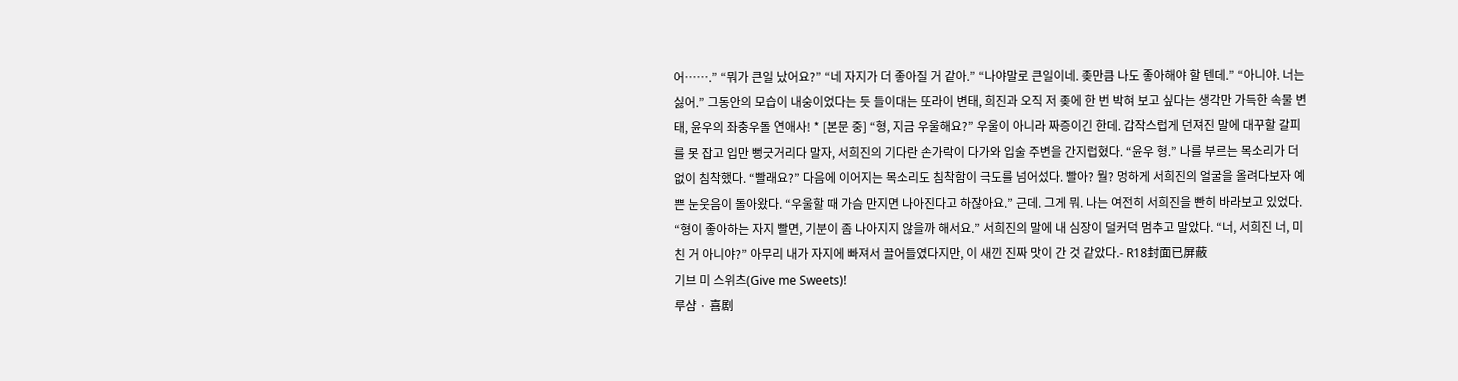어…….” “뭐가 큰일 났어요?” “네 자지가 더 좋아질 거 같아.” “나야말로 큰일이네. 좆만큼 나도 좋아해야 할 텐데.” “아니야. 너는 싫어.” 그동안의 모습이 내숭이었다는 듯 들이대는 또라이 변태, 희진과 오직 저 좆에 한 번 박혀 보고 싶다는 생각만 가득한 속물 변태, 윤우의 좌충우돌 연애사! * [본문 중] “형, 지금 우울해요?” 우울이 아니라 짜증이긴 한데. 갑작스럽게 던져진 말에 대꾸할 갈피를 못 잡고 입만 뻥긋거리다 말자, 서희진의 기다란 손가락이 다가와 입술 주변을 간지럽혔다. “윤우 형.” 나를 부르는 목소리가 더없이 침착했다. “빨래요?” 다음에 이어지는 목소리도 침착함이 극도를 넘어섰다. 빨아? 뭘? 멍하게 서희진의 얼굴을 올려다보자 예쁜 눈웃음이 돌아왔다. “우울할 때 가슴 만지면 나아진다고 하잖아요.” 근데. 그게 뭐. 나는 여전히 서희진을 빤히 바라보고 있었다. “형이 좋아하는 자지 빨면, 기분이 좀 나아지지 않을까 해서요.” 서희진의 말에 내 심장이 덜커덕 멈추고 말았다. “너, 서희진 너, 미친 거 아니야?” 아무리 내가 자지에 빠져서 끌어들였다지만, 이 새낀 진짜 맛이 간 것 같았다.- R18封面已屏蔽
기브 미 스위츠(Give me Sweets)!
루샴 · 喜剧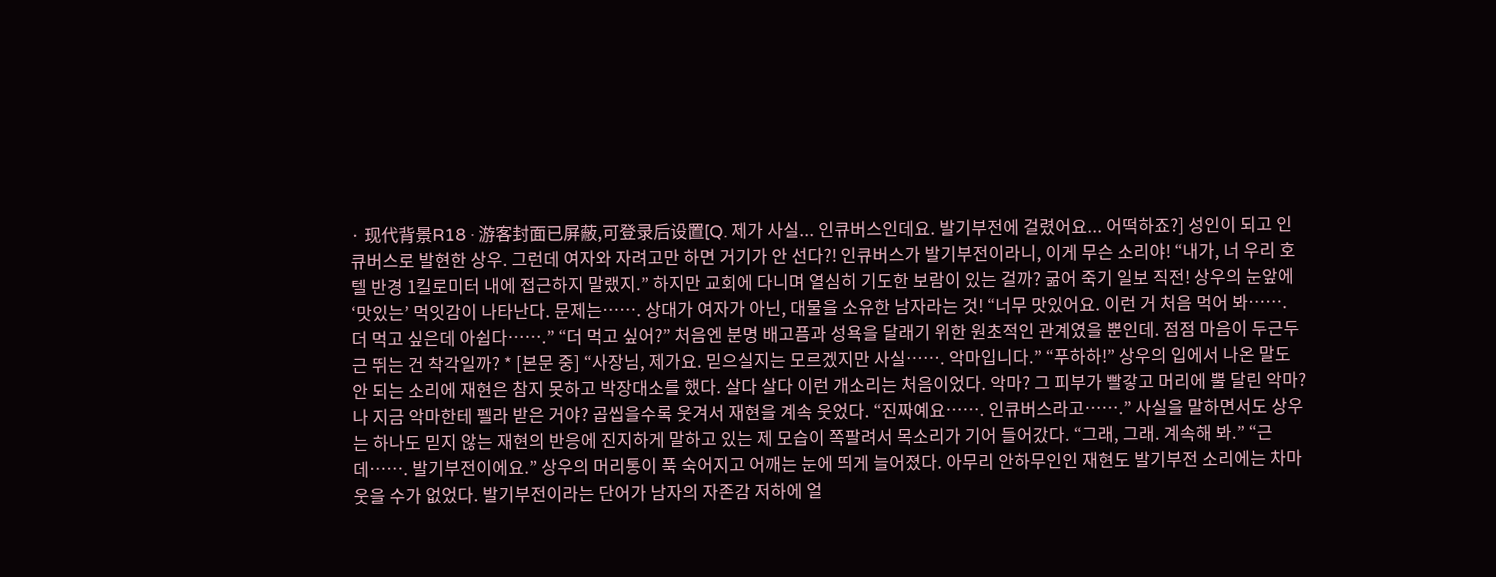· 现代背景R18 · 游客封面已屏蔽,可登录后设置[Q. 제가 사실... 인큐버스인데요. 발기부전에 걸렸어요... 어떡하죠?] 성인이 되고 인큐버스로 발현한 상우. 그런데 여자와 자려고만 하면 거기가 안 선다?! 인큐버스가 발기부전이라니, 이게 무슨 소리야! “내가, 너 우리 호텔 반경 1킬로미터 내에 접근하지 말랬지.” 하지만 교회에 다니며 열심히 기도한 보람이 있는 걸까? 굶어 죽기 일보 직전! 상우의 눈앞에 ‘맛있는’ 먹잇감이 나타난다. 문제는……. 상대가 여자가 아닌, 대물을 소유한 남자라는 것! “너무 맛있어요. 이런 거 처음 먹어 봐……. 더 먹고 싶은데 아쉽다…….” “더 먹고 싶어?” 처음엔 분명 배고픔과 성욕을 달래기 위한 원초적인 관계였을 뿐인데. 점점 마음이 두근두근 뛰는 건 착각일까? * [본문 중] “사장님, 제가요. 믿으실지는 모르겠지만 사실……. 악마입니다.” “푸하하!” 상우의 입에서 나온 말도 안 되는 소리에 재현은 참지 못하고 박장대소를 했다. 살다 살다 이런 개소리는 처음이었다. 악마? 그 피부가 빨갛고 머리에 뿔 달린 악마? 나 지금 악마한테 펠라 받은 거야? 곱씹을수록 웃겨서 재현을 계속 웃었다. “진짜예요……. 인큐버스라고…….” 사실을 말하면서도 상우는 하나도 믿지 않는 재현의 반응에 진지하게 말하고 있는 제 모습이 쪽팔려서 목소리가 기어 들어갔다. “그래, 그래. 계속해 봐.” “근데……. 발기부전이에요.” 상우의 머리통이 푹 숙어지고 어깨는 눈에 띄게 늘어졌다. 아무리 안하무인인 재현도 발기부전 소리에는 차마 웃을 수가 없었다. 발기부전이라는 단어가 남자의 자존감 저하에 얼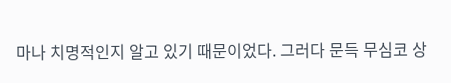마나 치명적인지 알고 있기 때문이었다. 그러다 문득 무심코 상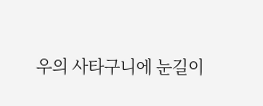우의 사타구니에 눈길이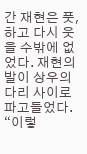간 재현은 풋, 하고 다시 웃을 수밖에 없었다. 재현의 발이 상우의 다리 사이로 파고들었다. “이렇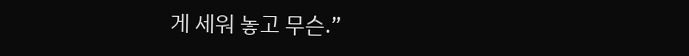게 세워 놓고 무슨.”